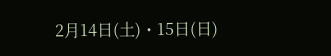2月14日(土)・15日(日)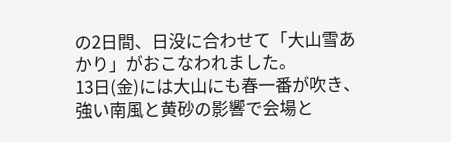の2日間、日没に合わせて「大山雪あかり」がおこなわれました。
13日(金)には大山にも春一番が吹き、強い南風と黄砂の影響で会場と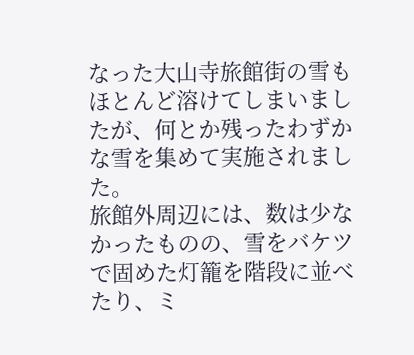なった大山寺旅館街の雪もほとんど溶けてしまいましたが、何とか残ったわずかな雪を集めて実施されました。
旅館外周辺には、数は少なかったものの、雪をバケツで固めた灯籠を階段に並べたり、ミ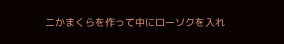ニかまくらを作って中にローソクを入れ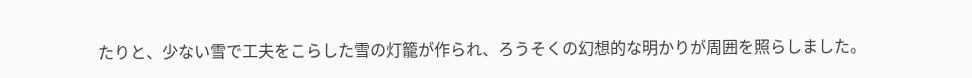たりと、少ない雪で工夫をこらした雪の灯籠が作られ、ろうそくの幻想的な明かりが周囲を照らしました。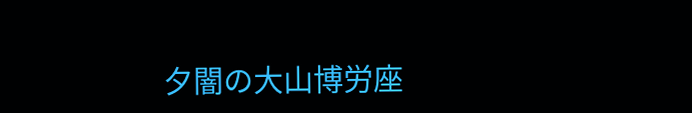夕闇の大山博労座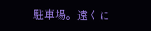駐車場。遠くに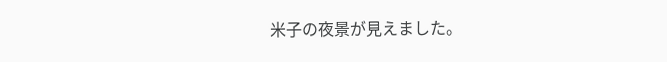米子の夜景が見えました。